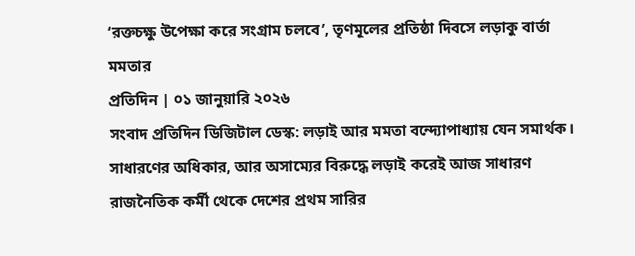‘রক্তচক্ষু উপেক্ষা করে সংগ্রাম চলবে’, তৃণমূলের প্রতিষ্ঠা দিবসে লড়াকু বার্তা মমতার
প্রতিদিন | ০১ জানুয়ারি ২০২৬
সংবাদ প্রতিদিন ডিজিটাল ডেস্ক: লড়াই আর মমতা বন্দ্যোপাধ্যায় যেন সমার্থক। সাধারণের অধিকার, আর অসাম্যের বিরুদ্ধে লড়াই করেই আজ সাধারণ রাজনৈতিক কর্মী থেকে দেশের প্রথম সারির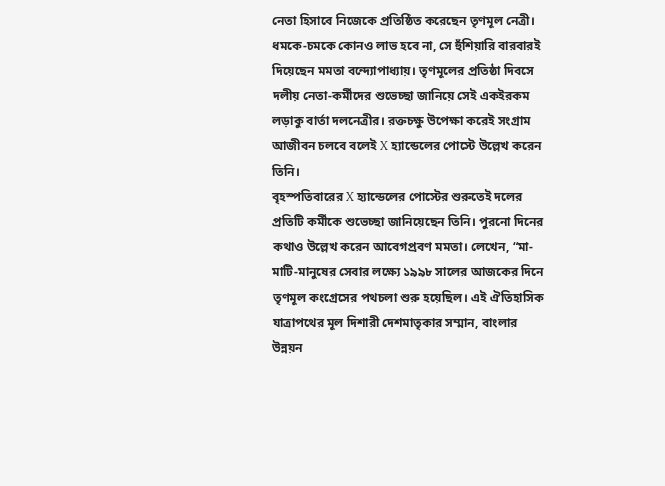নেতা হিসাবে নিজেকে প্রতিষ্ঠিত করেছেন তৃণমূল নেত্রী। ধমকে-চমকে কোনও লাভ হবে না, সে হুঁশিয়ারি বারবারই দিয়েছেন মমতা বন্দ্যোপাধ্যায়। তৃণমূলের প্রতিষ্ঠা দিবসে দলীয় নেতা-কর্মীদের শুভেচ্ছা জানিয়ে সেই একইরকম লড়াকু বার্তা দলনেত্রীর। রক্তচক্ষু উপেক্ষা করেই সংগ্রাম আজীবন চলবে বলেই X হ্যান্ডেলের পোস্টে উল্লেখ করেন তিনি।
বৃহস্পতিবারের X হ্যান্ডেলের পোস্টের শুরুতেই দলের প্রতিটি কর্মীকে শুভেচ্ছা জানিয়েছেন তিনি। পুরনো দিনের কথাও উল্লেখ করেন আবেগপ্রবণ মমতা। লেখেন, “মা-মাটি-মানুষের সেবার লক্ষ্যে ১৯৯৮ সালের আজকের দিনে তৃণমূল কংগ্রেসের পথচলা শুরু হয়েছিল। এই ঐতিহাসিক যাত্রাপথের মূল দিশারী দেশমাতৃকার সম্মান, বাংলার উন্নয়ন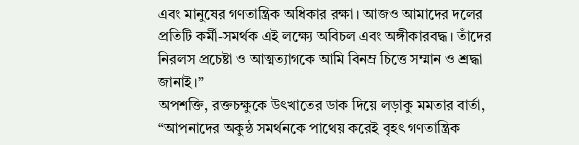এবং মানুষের গণতান্ত্রিক অধিকার রক্ষা। আজও আমাদের দলের প্রতিটি কর্মী-সমর্থক এই লক্ষ্যে অবিচল এবং অঙ্গীকারবদ্ধ। তাঁদের নিরলস প্রচেষ্টা ও আত্মত্যাগকে আমি বিনম্র চিত্তে সম্মান ও শ্রদ্ধা জানাই।”
অপশক্তি, রক্তচক্ষুকে উৎখাতের ডাক দিয়ে লড়াকু মমতার বার্তা, “আপনাদের অকুন্ঠ সমর্থনকে পাথেয় করেই বৃহৎ গণতান্ত্রিক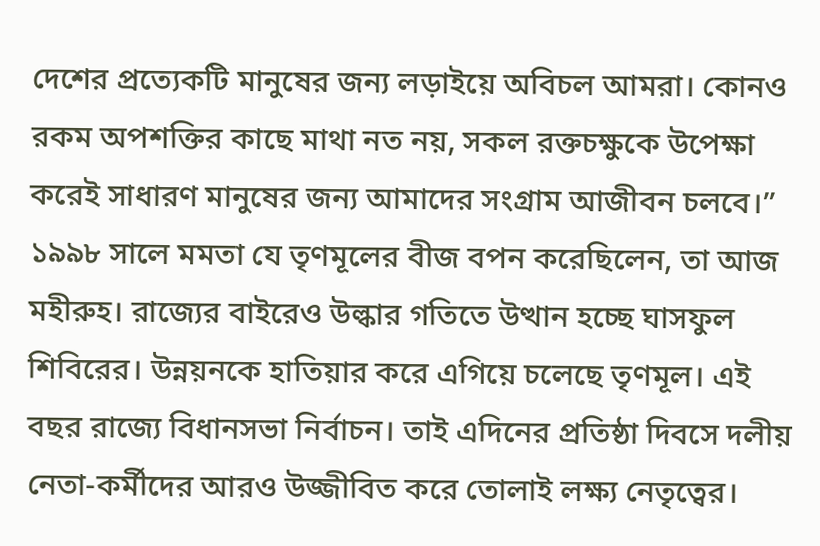দেশের প্রত্যেকটি মানুষের জন্য লড়াইয়ে অবিচল আমরা। কোনও রকম অপশক্তির কাছে মাথা নত নয়, সকল রক্তচক্ষুকে উপেক্ষা করেই সাধারণ মানুষের জন্য আমাদের সংগ্রাম আজীবন চলবে।”
১৯৯৮ সালে মমতা যে তৃণমূলের বীজ বপন করেছিলেন, তা আজ মহীরুহ। রাজ্যের বাইরেও উল্কার গতিতে উত্থান হচ্ছে ঘাসফুল শিবিরের। উন্নয়নকে হাতিয়ার করে এগিয়ে চলেছে তৃণমূল। এই বছর রাজ্যে বিধানসভা নির্বাচন। তাই এদিনের প্রতিষ্ঠা দিবসে দলীয় নেতা-কর্মীদের আরও উজ্জীবিত করে তোলাই লক্ষ্য নেতৃত্বের।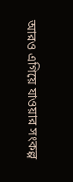আরও এগিয়ে যাওয়ার সংকল্প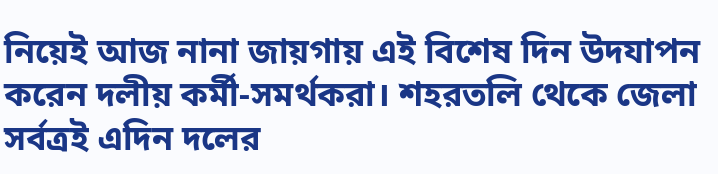নিয়েই আজ নানা জায়গায় এই বিশেষ দিন উদযাপন করেন দলীয় কর্মী-সমর্থকরা। শহরতলি থেকে জেলা সর্বত্রই এদিন দলের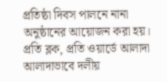প্রতিষ্ঠা দিবস পালনে নানা অনুষ্ঠানের আয়োজন করা হয়। প্রতি ব্লক, প্রতি ওয়ার্ডে আলাদা আলাদাভাবে দলীয়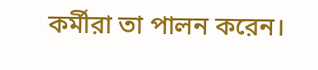কর্মীরা তা পালন করেন।